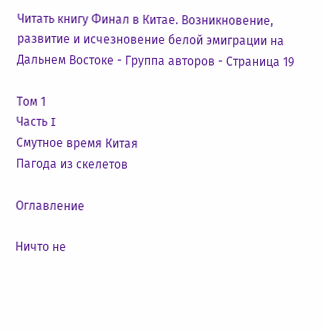Читать книгу Финал в Китае. Возникновение, развитие и исчезновение белой эмиграции на Дальнем Востоке - Группа авторов - Страница 19

Том 1
Часть I
Смутное время Китая
Пагода из скелетов

Оглавление

Ничто не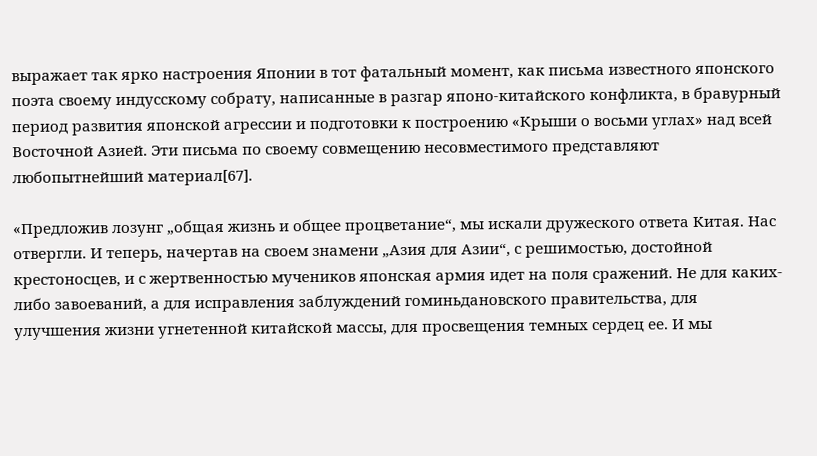выражает так ярко настроения Японии в тот фатальный момент, как письма известного японского поэта своему индусскому собрату, написанные в разгар японо-китайского конфликта, в бравурный период развития японской агрессии и подготовки к построению «Крыши о восьми углах» над всей Восточной Азией. Эти письма по своему совмещению несовместимого представляют любопытнейший материал[67].

«Предложив лозунг „общая жизнь и общее процветание“, мы искали дружеского ответа Китая. Нас отвергли. И теперь, начертав на своем знамени „Азия для Азии“, с решимостью, достойной крестоносцев, и с жертвенностью мучеников японская армия идет на поля сражений. Не для каких-либо завоеваний, а для исправления заблуждений гоминьдановского правительства, для улучшения жизни угнетенной китайской массы, для просвещения темных сердец ее. И мы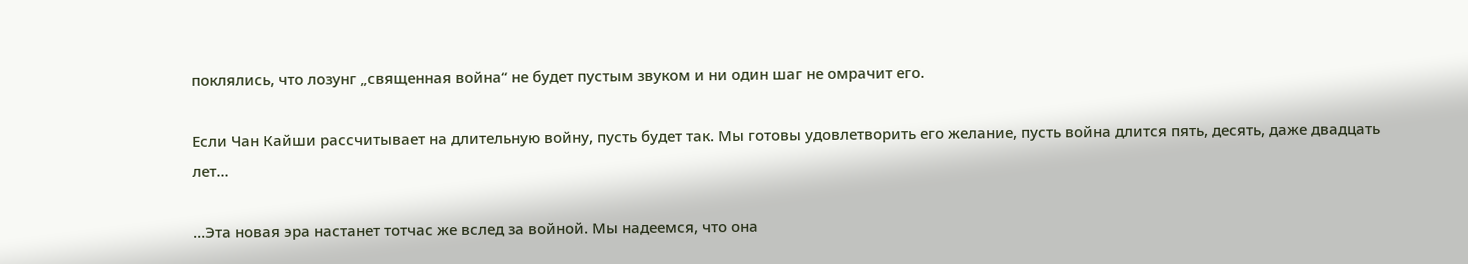поклялись, что лозунг „священная война“ не будет пустым звуком и ни один шаг не омрачит его.

Если Чан Кайши рассчитывает на длительную войну, пусть будет так. Мы готовы удовлетворить его желание, пусть война длится пять, десять, даже двадцать лет…

…Эта новая эра настанет тотчас же вслед за войной. Мы надеемся, что она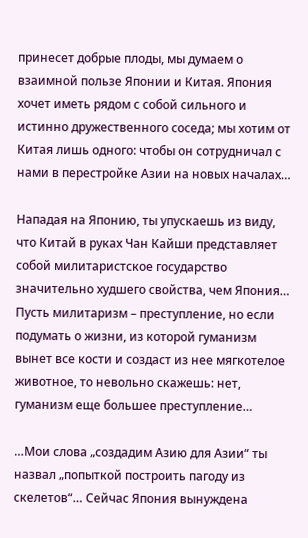принесет добрые плоды, мы думаем о взаимной пользе Японии и Китая. Япония хочет иметь рядом с собой сильного и истинно дружественного соседа; мы хотим от Китая лишь одного: чтобы он сотрудничал с нами в перестройке Азии на новых началах…

Нападая на Японию, ты упускаешь из виду, что Китай в руках Чан Кайши представляет собой милитаристское государство значительно худшего свойства, чем Япония… Пусть милитаризм – преступление, но если подумать о жизни, из которой гуманизм вынет все кости и создаст из нее мягкотелое животное, то невольно скажешь: нет, гуманизм еще большее преступление…

…Мои слова „создадим Азию для Азии“ ты назвал „попыткой построить пагоду из скелетов“… Сейчас Япония вынуждена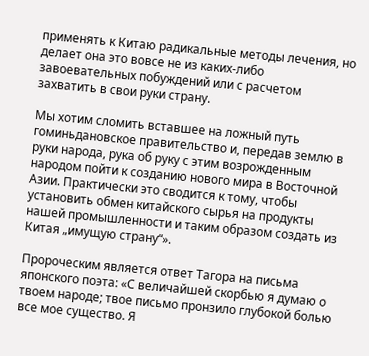применять к Китаю радикальные методы лечения, но делает она это вовсе не из каких-либо завоевательных побуждений или с расчетом захватить в свои руки страну.

Мы хотим сломить вставшее на ложный путь гоминьдановское правительство и, передав землю в руки народа, рука об руку с этим возрожденным народом пойти к созданию нового мира в Восточной Азии. Практически это сводится к тому, чтобы установить обмен китайского сырья на продукты нашей промышленности и таким образом создать из Китая „имущую страну“».

Пророческим является ответ Тагора на письма японского поэта: «С величайшей скорбью я думаю о твоем народе; твое письмо пронзило глубокой болью все мое существо. Я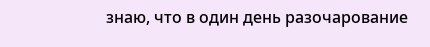знаю, что в один день разочарование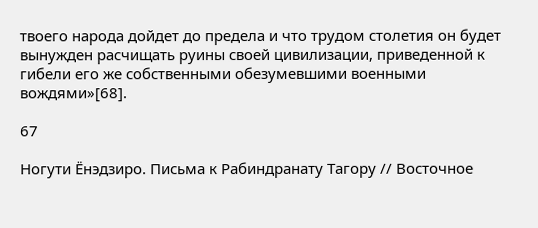твоего народа дойдет до предела и что трудом столетия он будет вынужден расчищать руины своей цивилизации, приведенной к гибели его же собственными обезумевшими военными вождями»[68].

67

Ногути Ёнэдзиро. Письма к Рабиндранату Тагору // Восточное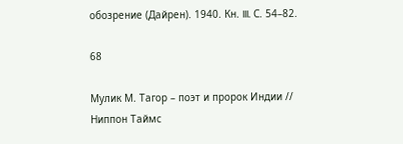обозрение (Дайрен). 1940. Кн. III. С. 54–82.

68

Мулик М. Тагор – поэт и пророк Индии // Ниппон Таймс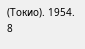(Токио). 1954. 8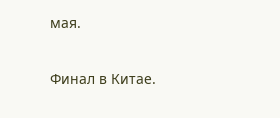мая.

Финал в Китае.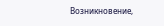Возникновение,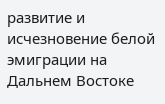развитие и исчезновение белой эмиграции на Дальнем Востоке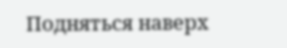Подняться наверх